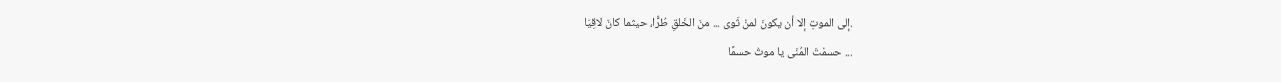.إلى الموتِ إلا أن يكونَ لمنْ ثَوى ... منَ الخَلقِ طُرًّا، حيثما كانَ لاقِيَا
... حسمْتَ المُنَى يا موتُ حسمًا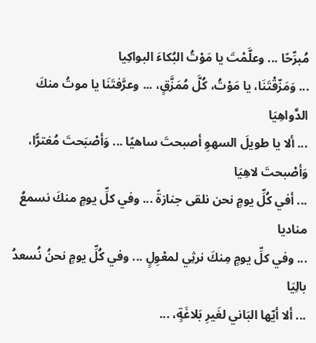مُبرِّحًا ... وعلَّمْتَ يا مَوْتُ البُكاءَ البواكِيا
... وَمَزّقْتَنَا، يا مَوْتُ، كُلَّ مُمَزَّقٍ، ... وعرَّفتَنَا يا موتُ منكَ الدَّواهِيَا
... ألا يا طويلَ السهوِ أصبحتَ ساهيًا ... وَأصْبَحتَ مُغترًّا، وَأصْبحتَ لاهِيَا
... أفي كُلِّ يومٍ نحن نلقى جنازةً ... وفي كلِّ يومٍ منكَ نسمعُ مناديا
... وفي كلِّ يومٍ مِنكَ نرثِي لمعْوِلٍ ... وفي كُلِّ يومٍ نحنُ نُسعدُ بالِيَا
... ألا أيّها البَاني لغَيرِ بَلاغَةٍ، ...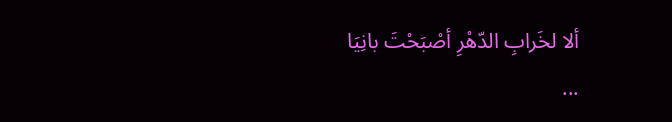ألا لخَرابِ الدّهْرِ أصْبَحْتَ بانِيَا
...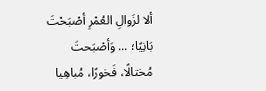ألا لزَوالِ العُمْرِ أصْبَحْتَ بَانِيًا؛ ... وَأصْبَحتَ مُختالًا، فَخورًا، مُباهِيا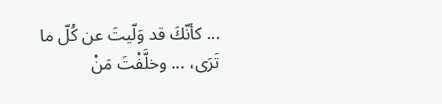... كأنّكَ قد وَلّيتَ عن كُلّ ما تَرَى، ... وخلَّفْتَ مَنْ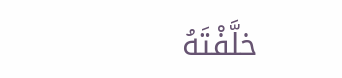خلَّفْتَهُ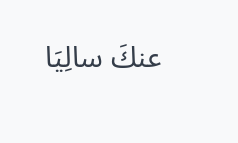عنكَ سالِيَا